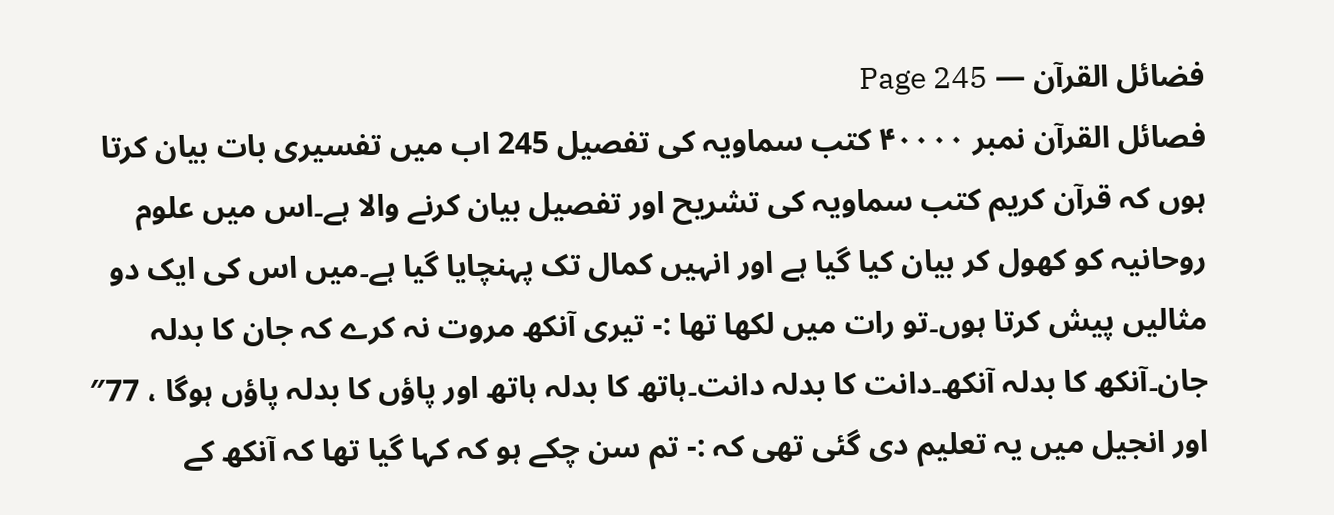فضائل القرآن — Page 245
فصائل القرآن نمبر ۴۰۰۰۰ کتب سماویہ کی تفصیل 245 اب میں تفسیری بات بیان کرتا ہوں کہ قرآن کریم کتب سماویہ کی تشریح اور تفصیل بیان کرنے والا ہے۔اس میں علوم روحانیہ کو کھول کر بیان کیا گیا ہے اور انہیں کمال تک پہنچایا گیا ہے۔میں اس کی ایک دو مثالیں پیش کرتا ہوں۔تو رات میں لکھا تھا :- تیری آنکھ مروت نہ کرے کہ جان کا بدلہ جان۔آنکھ کا بدلہ آنکھ۔دانت کا بدلہ دانت۔ہاتھ کا بدلہ ہاتھ اور پاؤں کا بدلہ پاؤں ہوگا ، 77″ اور انجیل میں یہ تعلیم دی گئی تھی کہ :- تم سن چکے ہو کہ کہا گیا تھا کہ آنکھ کے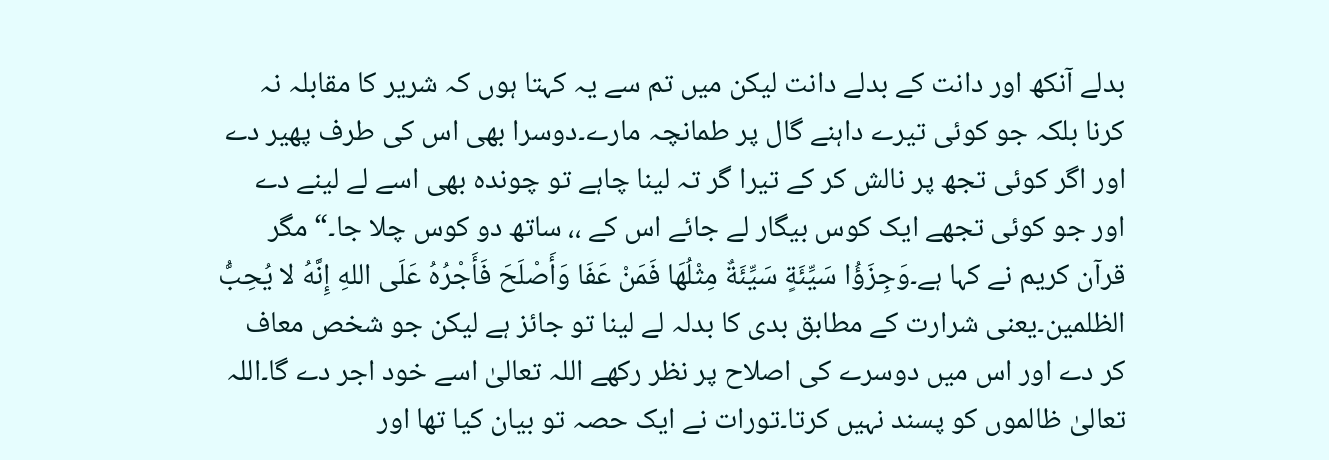بدلے آنکھ اور دانت کے بدلے دانت لیکن میں تم سے یہ کہتا ہوں کہ شریر کا مقابلہ نہ کرنا بلکہ جو کوئی تیرے داہنے گال پر طمانچہ مارے۔دوسرا بھی اس کی طرف پھیر دے اور اگر کوئی تجھ پر نالش کر کے تیرا گر تہ لینا چاہے تو چوندہ بھی اسے لے لینے دے اور جو کوئی تجھے ایک کوس بیگار لے جائے اس کے ،، ساتھ دو کوس چلا جا۔“ مگر قرآن کریم نے کہا ہے۔وَجِزَؤُا سَيِّئَةٍ سَيِّئَةٌ مِثْلُهَا فَمَنْ عَفَا وَأَصْلَحَ فَأَجْرُهُ عَلَى اللهِ إِنَّهُ لا يُحِبُّ الظلمين۔یعنی شرارت کے مطابق بدی کا بدلہ لے لینا تو جائز ہے لیکن جو شخص معاف کر دے اور اس میں دوسرے کی اصلاح پر نظر رکھے اللہ تعالیٰ اسے خود اجر دے گا۔اللہ تعالیٰ ظالموں کو پسند نہیں کرتا۔تورات نے ایک حصہ تو بیان کیا تھا اور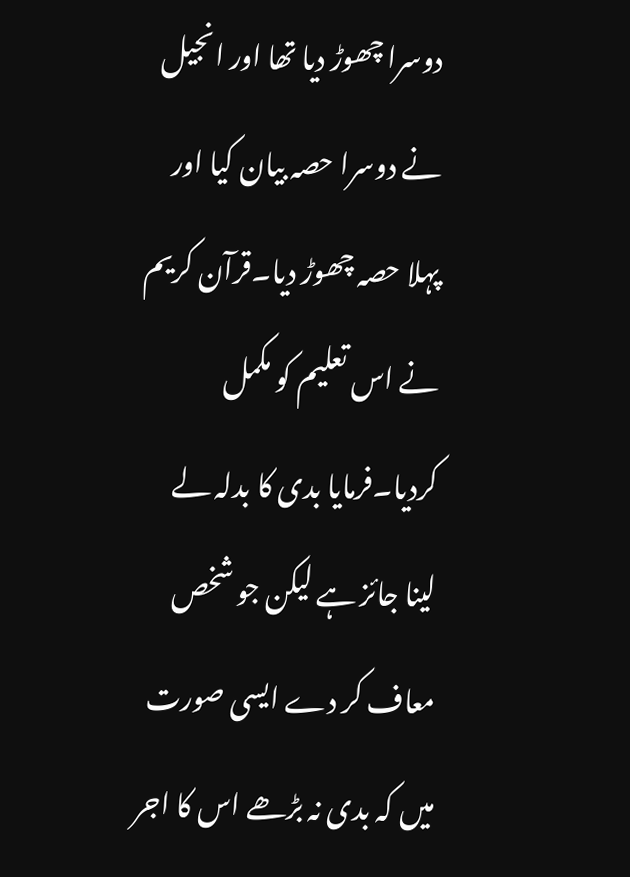دوسرا چھوڑ دیا تھا اور انجیل نے دوسرا حصہ بیان کیا اور پہلا حصہ چھوڑ دیا۔قرآن کریم نے اس تعلیم کو مکمل کردیا۔فرمایا بدی کا بدلہ لے لینا جائز ہے لیکن جو شخص معاف کر دے ایسی صورت میں کہ بدی نہ بڑھے اس کا اجر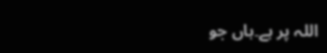اللہ پر ہے۔ہاں جو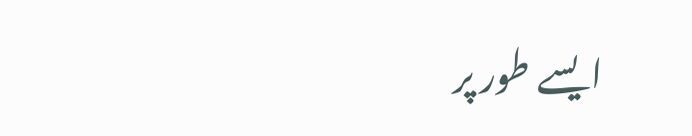ایسے طور پر